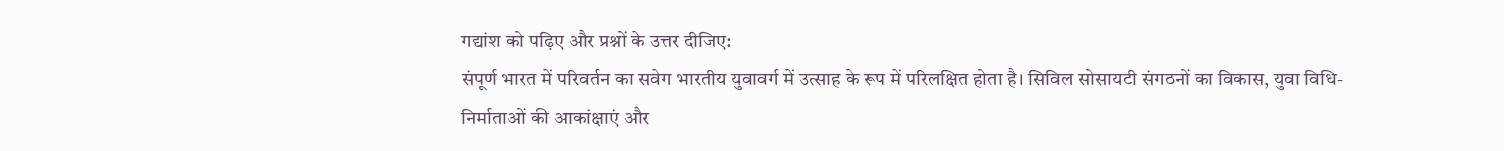गद्यांश को पढ़िए और प्रश्नों के उत्तर दीजिए:
संपूर्ण भारत में परिवर्तन का सवेग भारतीय युवावर्ग में उत्साह के रूप में परिलक्षित होता है। सिविल सोसायटी संगठनों का विकास, युवा विधि-निर्माताओं की आकांक्षाएं और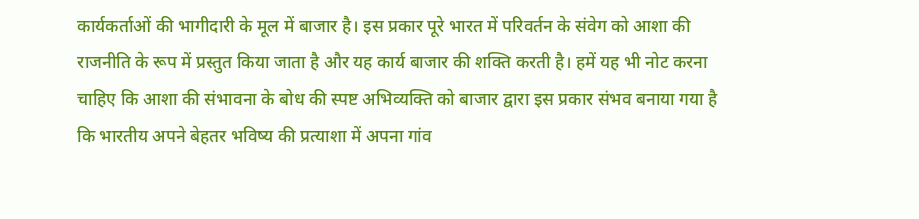कार्यकर्ताओं की भागीदारी के मूल में बाजार है। इस प्रकार पूरे भारत में परिवर्तन के संवेग को आशा की राजनीति के रूप में प्रस्तुत किया जाता है और यह कार्य बाजार की शक्ति करती है। हमें यह भी नोट करना चाहिए कि आशा की संभावना के बोध की स्पष्ट अभिव्यक्ति को बाजार द्वारा इस प्रकार संभव बनाया गया है कि भारतीय अपने बेहतर भविष्य की प्रत्याशा में अपना गांव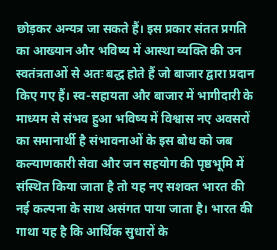छोड़कर अन्यत्र जा सकते हैं। इस प्रकार संतत प्रगति का आख्यान और भविष्य में आस्था व्यक्ति की उन स्वतंत्रताओं से अतः बद्ध होते हैं जो बाजार द्वारा प्रदान किए गए हैं। स्व-सहायता और बाजार में भागीदारी के माध्यम से संभव हुआ भविष्य में विश्वास नए अवसरों का समानार्थी है संभावनाओं के इस बोध को जब कल्याणकारी सेवा और जन सहयोग की पृष्ठभूमि में संस्थित किया जाता है तो यह नए सशक्त भारत की नई कल्पना के साथ असंगत पाया जाता है। भारत की गाथा यह है कि आर्थिक सुधारों के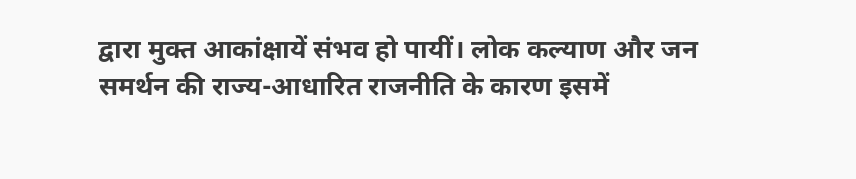द्वारा मुक्त आकांक्षायें संभव हो पायीं। लोक कल्याण और जन समर्थन की राज्य-आधारित राजनीति के कारण इसमें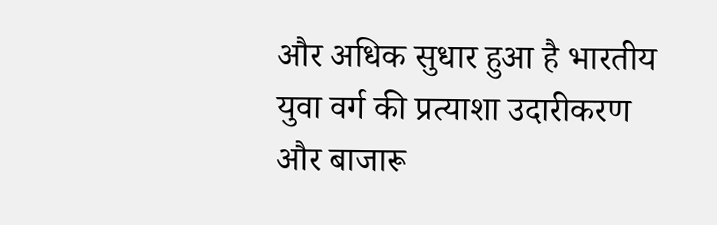और अधिक सुधार हुआ है भारतीय युवा वर्ग की प्रत्याशा उदारीकरण और बाजारू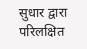सुधार द्वारा परिलक्षित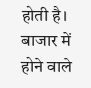होती है। बाजार में होने वाले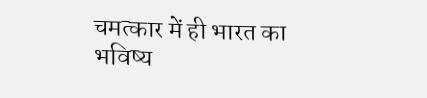चमत्कार में ही भारत का भविष्य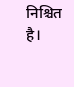निश्चित है।